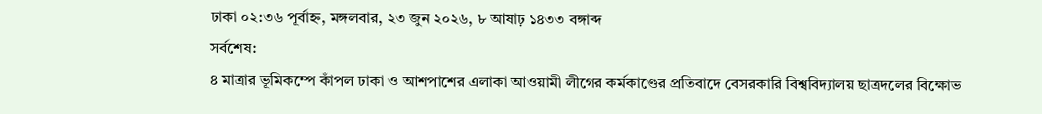ঢাকা ০২:৩৬ পূর্বাহ্ন, মঙ্গলবার, ২৩ জুন ২০২৬, ৮ আষাঢ় ১৪৩৩ বঙ্গাব্দ
সর্বশেষ:
৪ মাত্রার ভূমিকম্পে কাঁপল ঢাকা ও আশপাশের এলাকা আওয়ামী লীগের কর্মকাণ্ডের প্রতিবাদে বেসরকারি বিশ্ববিদ্যালয় ছাত্রদলের বিক্ষোভ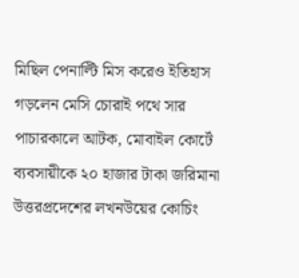মিছিল পেনাল্টি মিস করেও ইতিহাস গড়লেন মেসি চোরাই পথে সার পাচারকালে আটক, মোবাইল কোর্টে ব্যবসায়ীকে ২০ হাজার টাকা জরিমানা উত্তরপ্রদেশের লখনউয়ের কোচিং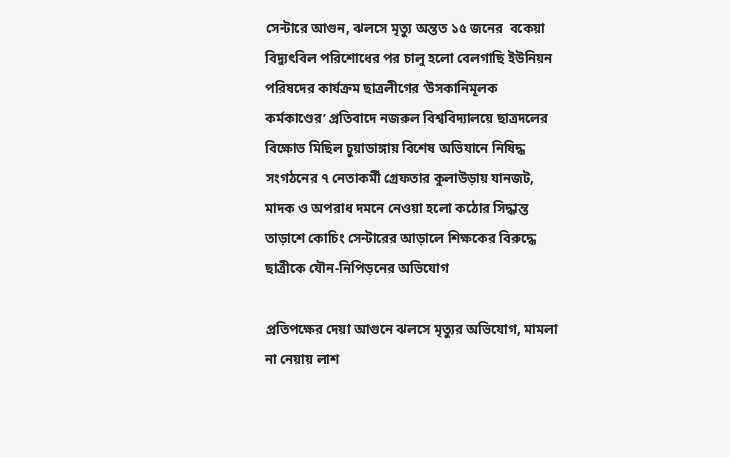সেন্টারে আগুন, ঝলসে মৃত্যু অন্তত ১৫ জনের  বকেয়া বিদ্যুৎবিল পরিশোধের পর চালু হলো বেলগাছি ইউনিয়ন পরিষদের কার্যক্রম ছাত্রলীগের ‘উসকানিমূলক কর্মকাণ্ডের’ প্রতিবাদে নজরুল বিশ্ববিদ্যালয়ে ছাত্রদলের বিক্ষোভ মিছিল চুয়াডাঙ্গায় বিশেষ অভিযানে নিষিদ্ধ সংগঠনের ৭ নেতাকর্মী গ্রেফতার কুলাউড়ায় যানজট, মাদক ও অপরাধ দমনে নেওয়া হলো কঠোর সিদ্ধান্ত তাড়াশে কোচিং সেন্টারের আড়ালে শিক্ষকের বিরুদ্ধে ছাত্রীকে যৌন-নিপিড়নের অভিযোগ

প্রতিপক্ষের দেয়া আগুনে ঝলসে মৃত্যুর অভিযোগ, মামলা না নেয়ায় লাশ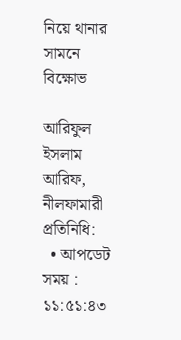নিয়ে থানার সামনে বিক্ষোভ

আরিফুল ইসলাম আরিফ, নীলফামারী প্রতিনিধি:
  • আপডেট সময় : ১১:৫১:৪৩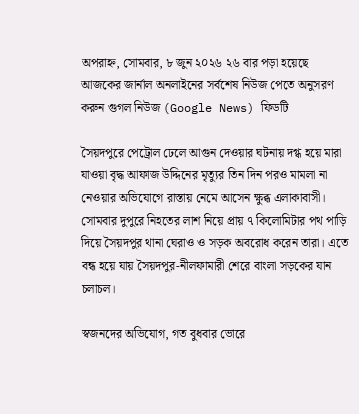অপরাহ্ন, সোমবার, ৮ জুন ২০২৬ ২৬ বার পড়া হয়েছে
আজকের জার্নাল অনলাইনের সর্বশেষ নিউজ পেতে অনুসরণ করুন গুগল নিউজ (Google News) ফিডটি

সৈয়দপুরে পেট্রোল ঢেলে আগুন দেওয়ার ঘটনায় দগ্ধ হয়ে মারা যাওয়া বৃদ্ধ আফাজ উদ্দিনের মৃত্যুর তিন দিন পরও মামলা না নেওয়ার অভিযোগে রাস্তায় নেমে আসেন ক্ষুব্ধ এলাকাবাসী। সোমবার দুপুরে নিহতের লাশ নিয়ে প্রায় ৭ কিলোমিটার পথ পাড়ি দিয়ে সৈয়দপুর থানা ঘেরাও ও সড়ক অবরোধ করেন তারা। এতে বন্ধ হয়ে যায় সৈয়দপুর-নীলফামারী শেরে বাংলা সড়কের যান চলাচল।

স্বজনদের অভিযোগ, গত বুধবার ভোরে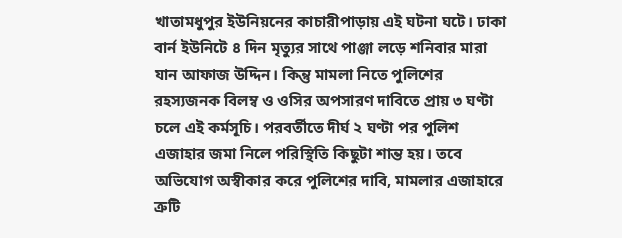খাতামধুপুর ইউনিয়নের কাচারীপাড়ায় এই ঘটনা ঘটে। ঢাকা বার্ন ইউনিটে ৪ দিন মৃত্যুর সাথে পাঞ্জা লড়ে শনিবার মারা যান আফাজ উদ্দিন। কিন্তু মামলা নিতে পুলিশের রহস্যজনক বিলম্ব ও ওসির অপসারণ দাবিতে প্রায় ৩ ঘণ্টা চলে এই কর্মসূচি। পরবর্তীতে দীর্ঘ ২ ঘণ্টা পর পুলিশ এজাহার জমা নিলে পরিস্থিতি কিছুটা শান্ত হয়। তবে অভিযোগ অস্বীকার করে পুলিশের দাবি, মামলার এজাহারে ত্রুটি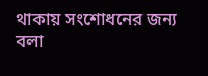থাকায় সংশোধনের জন্য বলা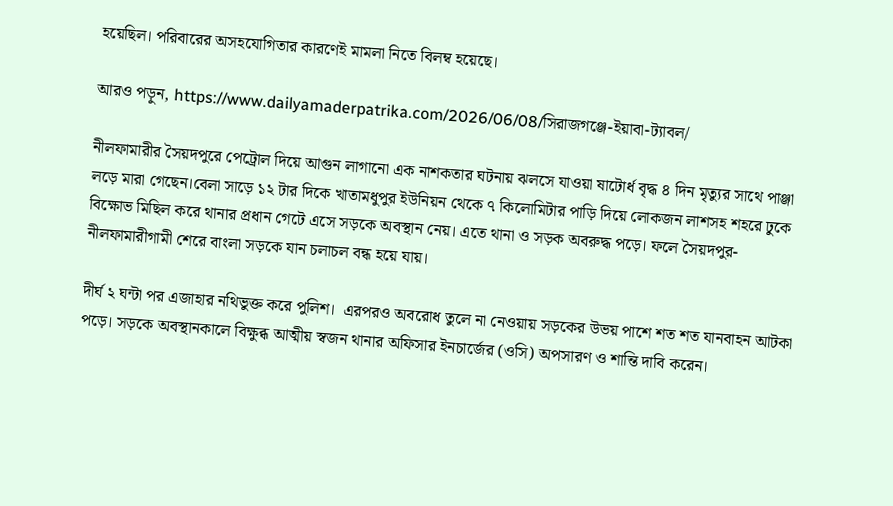হয়েছিল। পরিবারের অসহযোগিতার কারণেই মামলা নিতে বিলম্ব হয়েছে।

আরও পড়ুন, https://www.dailyamaderpatrika.com/2026/06/08/সিরাজগঞ্জে-ইয়াবা-ট্যাবল/

নীলফামারীর সৈয়দপুরে পেট্রোল দিয়ে আগুন লাগানো এক নাশকতার ঘটনায় ঝলসে যাওয়া ষাটোর্ধ বৃদ্ধ ৪ দিন মৃত্যুর সাথে পাঞ্জা লড়ে মারা গেছেন।বেলা সাড়ে ১২ টার দিকে খাতামধুপুর ইউনিয়ন থেকে ৭ কিলোমিটার পাড়ি দিয়ে লোকজন লাশসহ শহরে ঢুকে বিক্ষোভ মিছিল করে থানার প্রধান গেটে এসে সড়কে অবস্থান নেয়। এতে থানা ও সড়ক অবরুদ্ধ পড়ে। ফলে সৈয়দপুর-নীলফামারীগামী শেরে বাংলা সড়কে যান চলাচল বন্ধ হয়ে যায়।

দীর্ঘ ২ ঘন্টা পর এজাহার নথিভুক্ত করে পুলিশ।  এরপরও অবরোধ তুলে না নেওয়ায় সড়কের উভয় পাশে শত শত যানবাহন আটকা পড়ে। সড়কে অবস্থানকালে বিক্ষুব্ধ আত্মীয় স্বজন থানার অফিসার ইনচার্জের (ওসি) অপসারণ ও শান্তি দাবি করেন।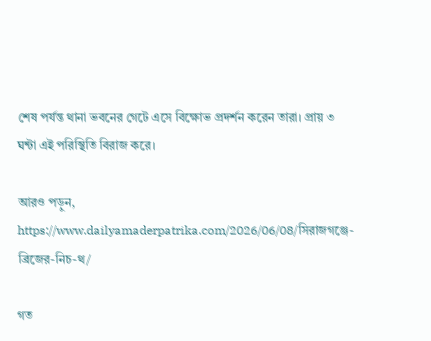শেষ পর্যন্ত থানা ভবনের গেটে এসে বিক্ষোভ প্রদর্শন করেন তারা। প্রায় ৩ ঘন্টা এই পরিস্থিতি বিরাজ করে।

আরও পড়ুন, https://www.dailyamaderpatrika.com/2026/06/08/সিরাজগঞ্জে-ব্রিজের-নিচ-থ/

গত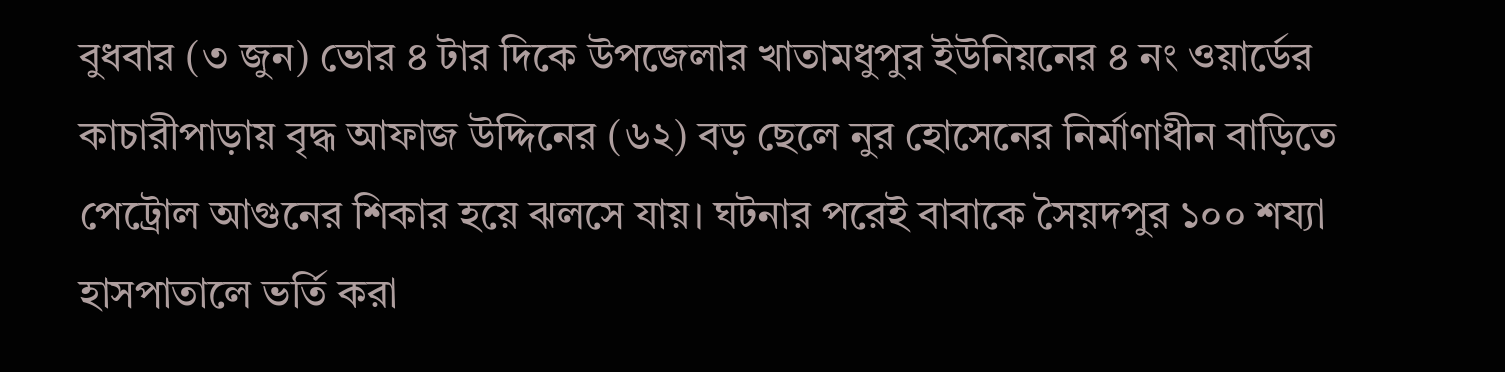বুধবার (৩ জুন) ভোর ৪ টার দিকে উপজেলার খাতামধুপুর ইউনিয়নের ৪ নং ওয়ার্ডের কাচারীপাড়ায় বৃদ্ধ আফাজ উদ্দিনের (৬২) বড় ছেলে নুর হোসেনের নির্মাণাধীন বাড়িতে পেট্রোল আগুনের শিকার হয়ে ঝলসে যায়। ঘটনার পরেই বাবাকে সৈয়দপুর ১০০ শয্যা হাসপাতালে ভর্তি করা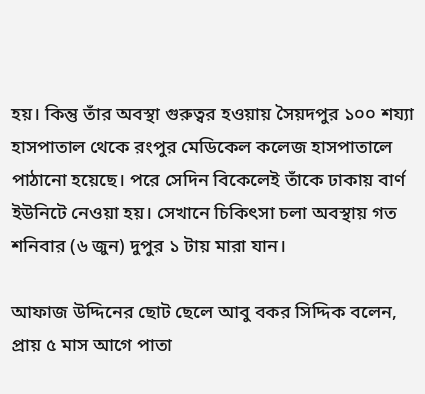হয়। কিন্তু তাঁর অবস্থা গুরুত্বর হওয়ায় সৈয়দপুর ১০০ শয্যা হাসপাতাল থেকে রংপুর মেডিকেল কলেজ হাসপাতালে পাঠানো হয়েছে। পরে সেদিন বিকেলেই তাঁকে ঢাকায় বার্ণ ইউনিটে নেওয়া হয়। সেখানে চিকিৎসা চলা অবস্থায় গত শনিবার (৬ জুন) দুপুর ১ টায় মারা যান।

আফাজ উদ্দিনের ছোট ছেলে আবু বকর সিদ্দিক বলেন, প্রায় ৫ মাস আগে পাতা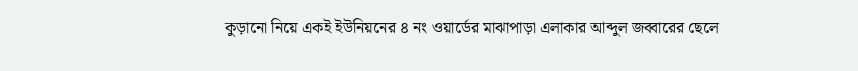কুড়ানো নিয়ে একই ইউনিয়নের ৪ নং ওয়ার্ডের মাঝাপাড়া এলাকার আব্দুল জব্বারের ছেলে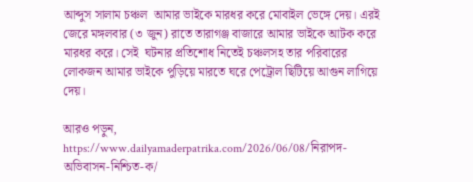আব্দুস সালাম চঞ্চল  আমার ভাইকে মারধর করে মোবাইল ভেঙ্গে দেয়। এরই জেরে মঙ্গলবার (৩ জুন) রাতে তারাগঞ্জ বাজারে আমার ভাইকে আটক করে মারধর করে। সেই  ঘটনার প্রতিশোধ নিতেই চঞ্চলসহ তার পরিবারের লোকজন আমার ভাইকে পুড়িয়ে মারতে ঘরে পেট্রোল ছিটিয়ে আগুন লাগিয়ে দেয়।

আরও পড়ুন, https://www.dailyamaderpatrika.com/2026/06/08/নিরাপদ-অভিবাসন-নিশ্চিত-ক/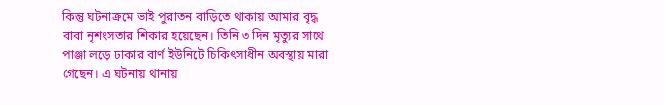কিন্তু ঘটনাক্রমে ভাই পুরাতন বাড়িতে থাকায় আমার বৃদ্ধ বাবা নৃশংসতার শিকার হয়েছেন। তিনি ৩ দিন মৃত্যুর সাথে পাঞ্জা লড়ে ঢাকার বার্ণ ইউনিটে চিকিৎসাধীন অবস্থায় মারা গেছেন। এ ঘটনায় থানায়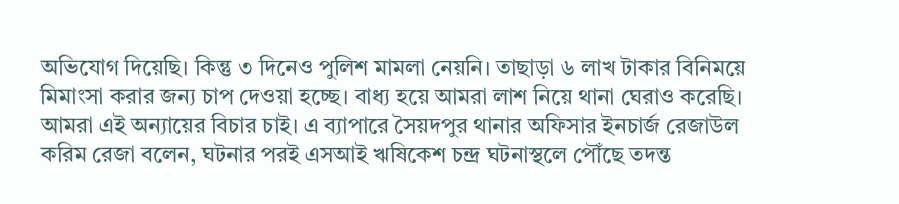অভিযোগ দিয়েছি। কিন্তু ৩ দিনেও পুলিশ মামলা নেয়নি। তাছাড়া ৬ লাখ টাকার বিনিময়ে মিমাংসা করার জন্য চাপ দেওয়া হচ্ছে। বাধ্য হয়ে আমরা লাশ নিয়ে থানা ঘেরাও করেছি।  আমরা এই অন্যায়ের বিচার চাই। এ ব্যাপারে সৈয়দপুর থানার অফিসার ইনচার্জ রেজাউল করিম রেজা বলেন, ঘটনার পরই এসআই ঋষিকেশ চন্দ্র ঘটনাস্থলে পৌঁছে তদন্ত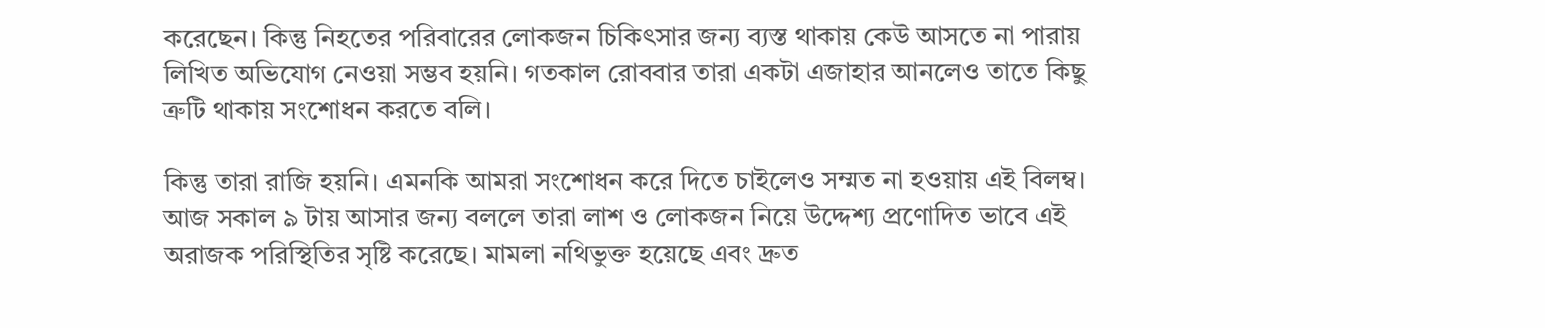করেছেন। কিন্তু নিহতের পরিবারের লোকজন চিকিৎসার জন্য ব্যস্ত থাকায় কেউ আসতে না পারায় লিখিত অভিযোগ নেওয়া সম্ভব হয়নি। গতকাল রোববার তারা একটা এজাহার আনলেও তাতে কিছু ত্রুটি থাকায় সংশোধন করতে বলি।

কিন্তু তারা রাজি হয়নি। এমনকি আমরা সংশোধন করে দিতে চাইলেও সম্মত না হওয়ায় এই বিলম্ব। আজ সকাল ৯ টায় আসার জন্য বললে তারা লাশ ও লোকজন নিয়ে উদ্দেশ্য প্রণোদিত ভাবে এই অরাজক পরিস্থিতির সৃষ্টি করেছে। মামলা নথিভুক্ত হয়েছে এবং দ্রুত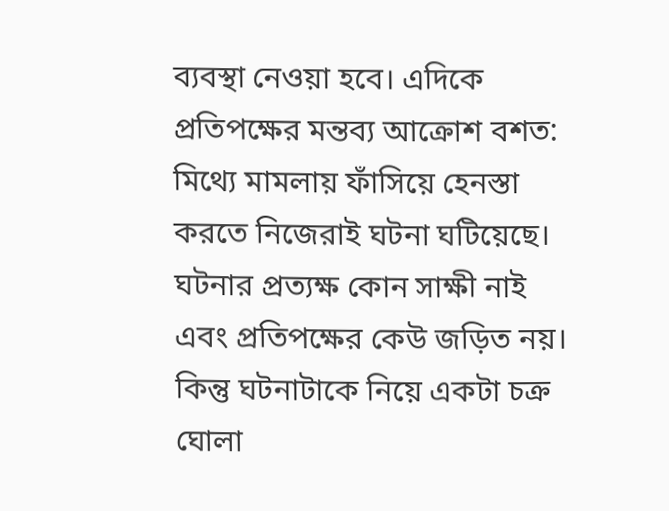ব্যবস্থা নেওয়া হবে। এদিকে প্রতিপক্ষের মন্তব্য আক্রোশ বশত: মিথ্যে মামলায় ফাঁসিয়ে হেনস্তা করতে নিজেরাই ঘটনা ঘটিয়েছে। ঘটনার প্রত্যক্ষ কোন সাক্ষী নাই এবং প্রতিপক্ষের কেউ জড়িত নয়। কিন্তু ঘটনাটাকে নিয়ে একটা চক্র ঘোলা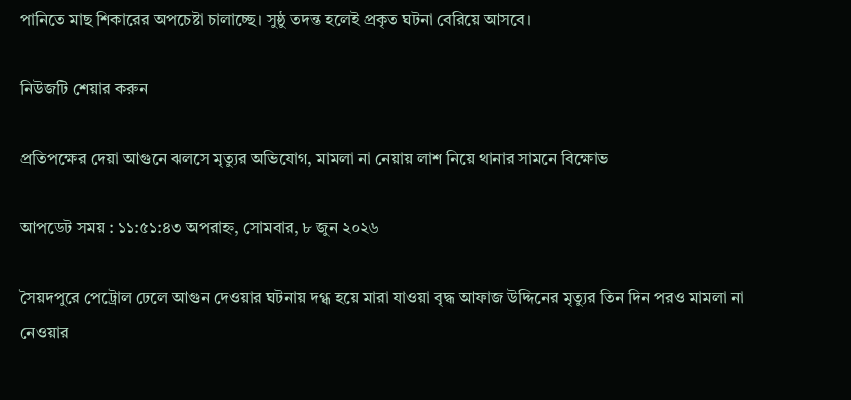পানিতে মাছ শিকারের অপচেষ্টা চালাচ্ছে। সুষ্ঠু তদন্ত হলেই প্রকৃত ঘটনা বেরিয়ে আসবে।

নিউজটি শেয়ার করুন

প্রতিপক্ষের দেয়া আগুনে ঝলসে মৃত্যুর অভিযোগ, মামলা না নেয়ায় লাশ নিয়ে থানার সামনে বিক্ষোভ

আপডেট সময় : ১১:৫১:৪৩ অপরাহ্ন, সোমবার, ৮ জুন ২০২৬

সৈয়দপুরে পেট্রোল ঢেলে আগুন দেওয়ার ঘটনায় দগ্ধ হয়ে মারা যাওয়া বৃদ্ধ আফাজ উদ্দিনের মৃত্যুর তিন দিন পরও মামলা না নেওয়ার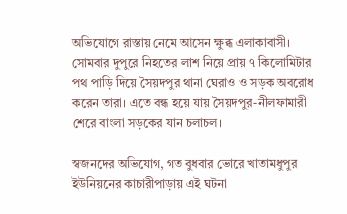অভিযোগে রাস্তায় নেমে আসেন ক্ষুব্ধ এলাকাবাসী। সোমবার দুপুরে নিহতের লাশ নিয়ে প্রায় ৭ কিলোমিটার পথ পাড়ি দিয়ে সৈয়দপুর থানা ঘেরাও ও সড়ক অবরোধ করেন তারা। এতে বন্ধ হয়ে যায় সৈয়দপুর-নীলফামারী শেরে বাংলা সড়কের যান চলাচল।

স্বজনদের অভিযোগ, গত বুধবার ভোরে খাতামধুপুর ইউনিয়নের কাচারীপাড়ায় এই ঘটনা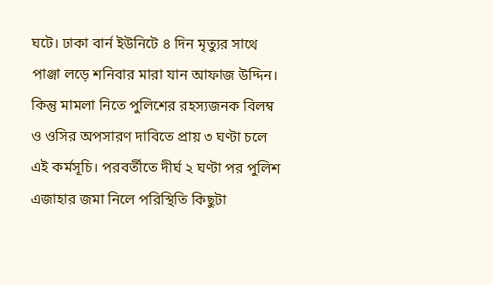ঘটে। ঢাকা বার্ন ইউনিটে ৪ দিন মৃত্যুর সাথে পাঞ্জা লড়ে শনিবার মারা যান আফাজ উদ্দিন। কিন্তু মামলা নিতে পুলিশের রহস্যজনক বিলম্ব ও ওসির অপসারণ দাবিতে প্রায় ৩ ঘণ্টা চলে এই কর্মসূচি। পরবর্তীতে দীর্ঘ ২ ঘণ্টা পর পুলিশ এজাহার জমা নিলে পরিস্থিতি কিছুটা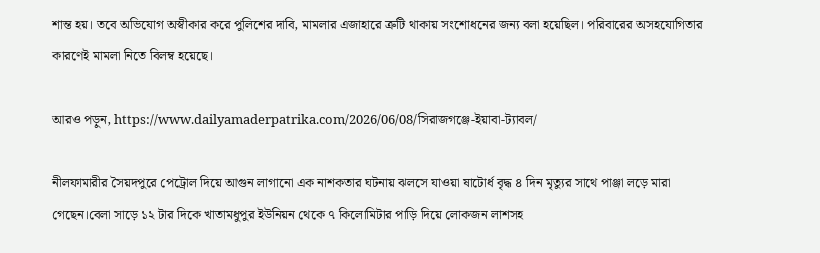শান্ত হয়। তবে অভিযোগ অস্বীকার করে পুলিশের দাবি, মামলার এজাহারে ত্রুটি থাকায় সংশোধনের জন্য বলা হয়েছিল। পরিবারের অসহযোগিতার কারণেই মামলা নিতে বিলম্ব হয়েছে।

আরও পড়ুন, https://www.dailyamaderpatrika.com/2026/06/08/সিরাজগঞ্জে-ইয়াবা-ট্যাবল/

নীলফামারীর সৈয়দপুরে পেট্রোল দিয়ে আগুন লাগানো এক নাশকতার ঘটনায় ঝলসে যাওয়া ষাটোর্ধ বৃদ্ধ ৪ দিন মৃত্যুর সাথে পাঞ্জা লড়ে মারা গেছেন।বেলা সাড়ে ১২ টার দিকে খাতামধুপুর ইউনিয়ন থেকে ৭ কিলোমিটার পাড়ি দিয়ে লোকজন লাশসহ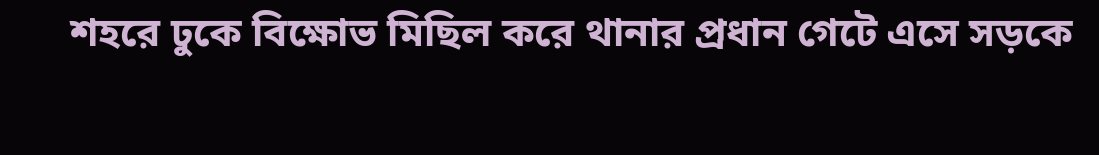শহরে ঢুকে বিক্ষোভ মিছিল করে থানার প্রধান গেটে এসে সড়কে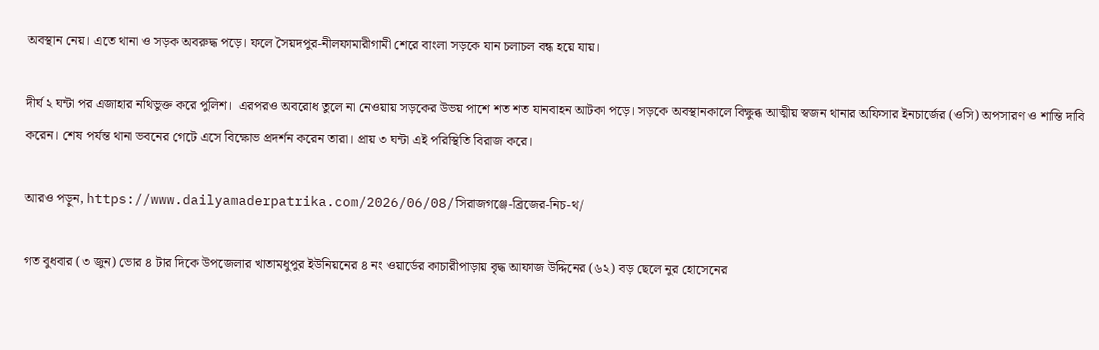অবস্থান নেয়। এতে থানা ও সড়ক অবরুদ্ধ পড়ে। ফলে সৈয়দপুর-নীলফামারীগামী শেরে বাংলা সড়কে যান চলাচল বন্ধ হয়ে যায়।

দীর্ঘ ২ ঘন্টা পর এজাহার নথিভুক্ত করে পুলিশ।  এরপরও অবরোধ তুলে না নেওয়ায় সড়কের উভয় পাশে শত শত যানবাহন আটকা পড়ে। সড়কে অবস্থানকালে বিক্ষুব্ধ আত্মীয় স্বজন থানার অফিসার ইনচার্জের (ওসি) অপসারণ ও শান্তি দাবি করেন। শেষ পর্যন্ত থানা ভবনের গেটে এসে বিক্ষোভ প্রদর্শন করেন তারা। প্রায় ৩ ঘন্টা এই পরিস্থিতি বিরাজ করে।

আরও পড়ুন, https://www.dailyamaderpatrika.com/2026/06/08/সিরাজগঞ্জে-ব্রিজের-নিচ-থ/

গত বুধবার (৩ জুন) ভোর ৪ টার দিকে উপজেলার খাতামধুপুর ইউনিয়নের ৪ নং ওয়ার্ডের কাচারীপাড়ায় বৃদ্ধ আফাজ উদ্দিনের (৬২) বড় ছেলে নুর হোসেনের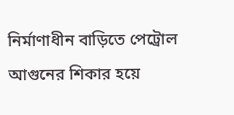নির্মাণাধীন বাড়িতে পেট্রোল আগুনের শিকার হয়ে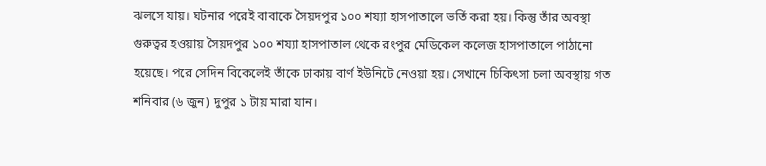ঝলসে যায়। ঘটনার পরেই বাবাকে সৈয়দপুর ১০০ শয্যা হাসপাতালে ভর্তি করা হয়। কিন্তু তাঁর অবস্থা গুরুত্বর হওয়ায় সৈয়দপুর ১০০ শয্যা হাসপাতাল থেকে রংপুর মেডিকেল কলেজ হাসপাতালে পাঠানো হয়েছে। পরে সেদিন বিকেলেই তাঁকে ঢাকায় বার্ণ ইউনিটে নেওয়া হয়। সেখানে চিকিৎসা চলা অবস্থায় গত শনিবার (৬ জুন) দুপুর ১ টায় মারা যান।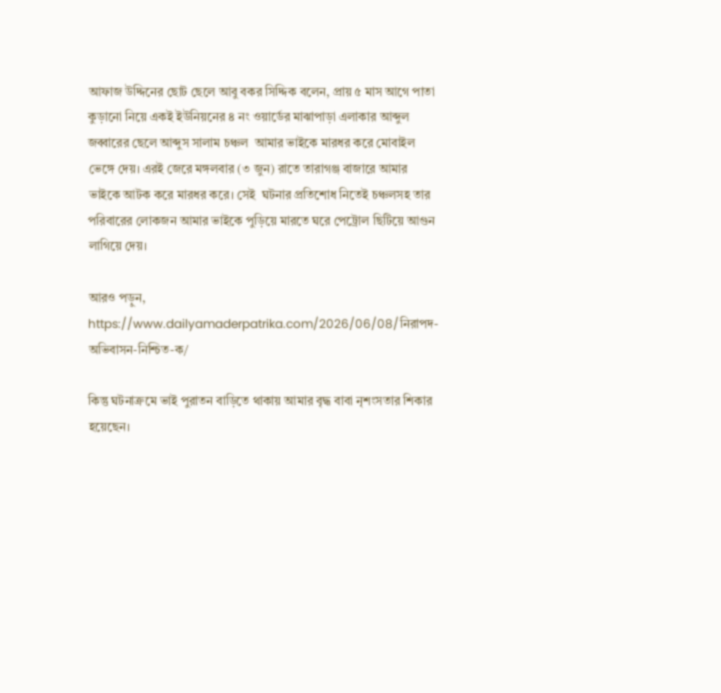আফাজ উদ্দিনের ছোট ছেলে আবু বকর সিদ্দিক বলেন, প্রায় ৫ মাস আগে পাতা কুড়ানো নিয়ে একই ইউনিয়নের ৪ নং ওয়ার্ডের মাঝাপাড়া এলাকার আব্দুল জব্বারের ছেলে আব্দুস সালাম চঞ্চল  আমার ভাইকে মারধর করে মোবাইল ভেঙ্গে দেয়। এরই জেরে মঙ্গলবার (৩ জুন) রাতে তারাগঞ্জ বাজারে আমার ভাইকে আটক করে মারধর করে। সেই  ঘটনার প্রতিশোধ নিতেই চঞ্চলসহ তার পরিবারের লোকজন আমার ভাইকে পুড়িয়ে মারতে ঘরে পেট্রোল ছিটিয়ে আগুন লাগিয়ে দেয়।

আরও পড়ুন, https://www.dailyamaderpatrika.com/2026/06/08/নিরাপদ-অভিবাসন-নিশ্চিত-ক/

কিন্তু ঘটনাক্রমে ভাই পুরাতন বাড়িতে থাকায় আমার বৃদ্ধ বাবা নৃশংসতার শিকার হয়েছেন।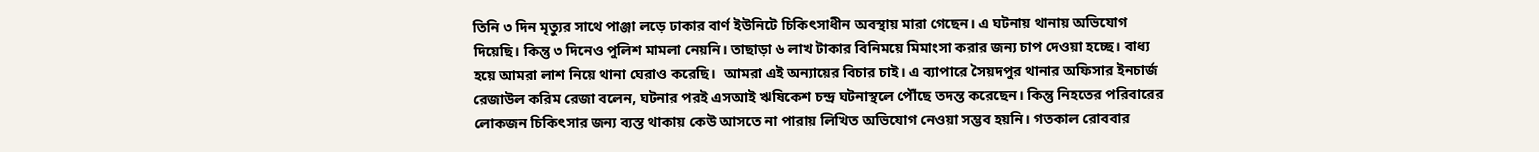তিনি ৩ দিন মৃত্যুর সাথে পাঞ্জা লড়ে ঢাকার বার্ণ ইউনিটে চিকিৎসাধীন অবস্থায় মারা গেছেন। এ ঘটনায় থানায় অভিযোগ দিয়েছি। কিন্তু ৩ দিনেও পুলিশ মামলা নেয়নি। তাছাড়া ৬ লাখ টাকার বিনিময়ে মিমাংসা করার জন্য চাপ দেওয়া হচ্ছে। বাধ্য হয়ে আমরা লাশ নিয়ে থানা ঘেরাও করেছি।  আমরা এই অন্যায়ের বিচার চাই। এ ব্যাপারে সৈয়দপুর থানার অফিসার ইনচার্জ রেজাউল করিম রেজা বলেন, ঘটনার পরই এসআই ঋষিকেশ চন্দ্র ঘটনাস্থলে পৌঁছে তদন্ত করেছেন। কিন্তু নিহতের পরিবারের লোকজন চিকিৎসার জন্য ব্যস্ত থাকায় কেউ আসতে না পারায় লিখিত অভিযোগ নেওয়া সম্ভব হয়নি। গতকাল রোববার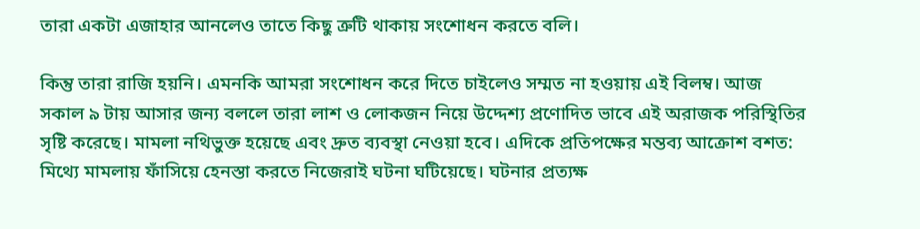তারা একটা এজাহার আনলেও তাতে কিছু ত্রুটি থাকায় সংশোধন করতে বলি।

কিন্তু তারা রাজি হয়নি। এমনকি আমরা সংশোধন করে দিতে চাইলেও সম্মত না হওয়ায় এই বিলম্ব। আজ সকাল ৯ টায় আসার জন্য বললে তারা লাশ ও লোকজন নিয়ে উদ্দেশ্য প্রণোদিত ভাবে এই অরাজক পরিস্থিতির সৃষ্টি করেছে। মামলা নথিভুক্ত হয়েছে এবং দ্রুত ব্যবস্থা নেওয়া হবে। এদিকে প্রতিপক্ষের মন্তব্য আক্রোশ বশত: মিথ্যে মামলায় ফাঁসিয়ে হেনস্তা করতে নিজেরাই ঘটনা ঘটিয়েছে। ঘটনার প্রত্যক্ষ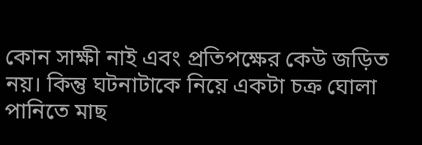কোন সাক্ষী নাই এবং প্রতিপক্ষের কেউ জড়িত নয়। কিন্তু ঘটনাটাকে নিয়ে একটা চক্র ঘোলা পানিতে মাছ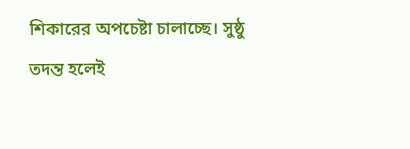শিকারের অপচেষ্টা চালাচ্ছে। সুষ্ঠু তদন্ত হলেই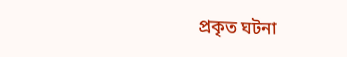প্রকৃত ঘটনা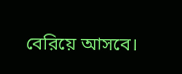বেরিয়ে আসবে।